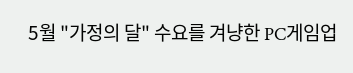5월 "가정의 달" 수요를 겨냥한 PC게임업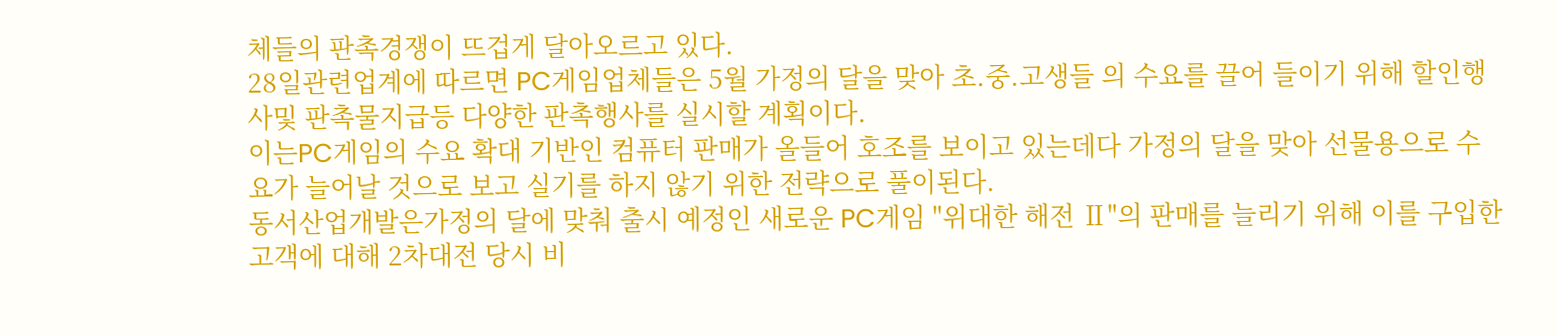체들의 판촉경쟁이 뜨겁게 달아오르고 있다.
28일관련업계에 따르면 PC게임업체들은 5월 가정의 달을 맞아 초.중.고생들 의 수요를 끌어 들이기 위해 할인행사및 판촉물지급등 다양한 판촉행사를 실시할 계획이다.
이는PC게임의 수요 확대 기반인 컴퓨터 판매가 올들어 호조를 보이고 있는데다 가정의 달을 맞아 선물용으로 수요가 늘어날 것으로 보고 실기를 하지 않기 위한 전략으로 풀이된다.
동서산업개발은가정의 달에 맞춰 출시 예정인 새로운 PC게임 "위대한 해전 Ⅱ"의 판매를 늘리기 위해 이를 구입한 고객에 대해 2차대전 당시 비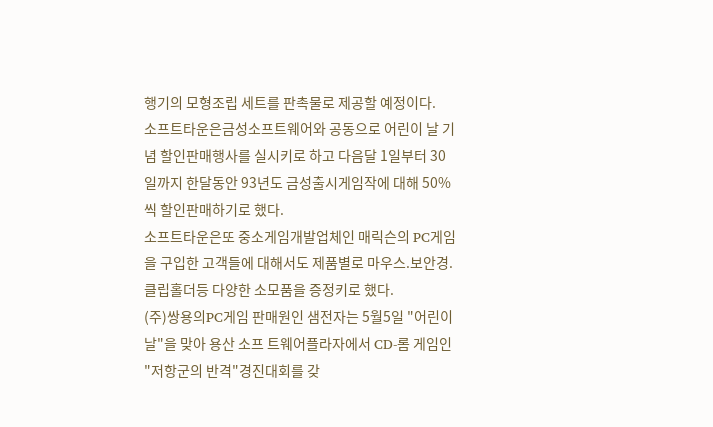행기의 모형조립 세트를 판촉물로 제공할 예정이다.
소프트타운은금성소프트웨어와 공동으로 어린이 날 기념 할인판매행사를 실시키로 하고 다음달 1일부터 30일까지 한달동안 93년도 금성출시게임작에 대해 50%씩 할인판매하기로 했다.
소프트타운은또 중소게임개발업체인 매릭슨의 PC게임을 구입한 고객들에 대해서도 제품별로 마우스.보안경.클립홀더등 다양한 소모품을 증정키로 했다.
(주)쌍용의PC게임 판매원인 샘전자는 5월5일 "어린이 날"을 맞아 용산 소프 트웨어플라자에서 CD-롬 게임인 "저항군의 반격"경진대회를 갖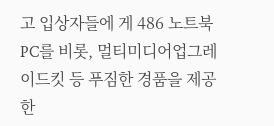고 입상자들에 게 486 노트북PC를 비롯, 멀티미디어업그레이드킷 등 푸짐한 경품을 제공한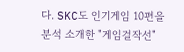다. SKC도 인기게임 10편을 분석 소개한 "게임걸작선"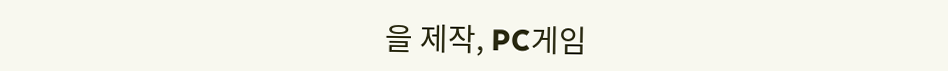을 제작, PC게임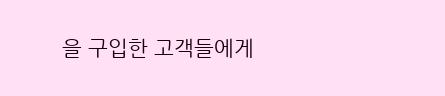을 구입한 고객들에게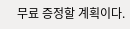무료 증정할 계획이다.